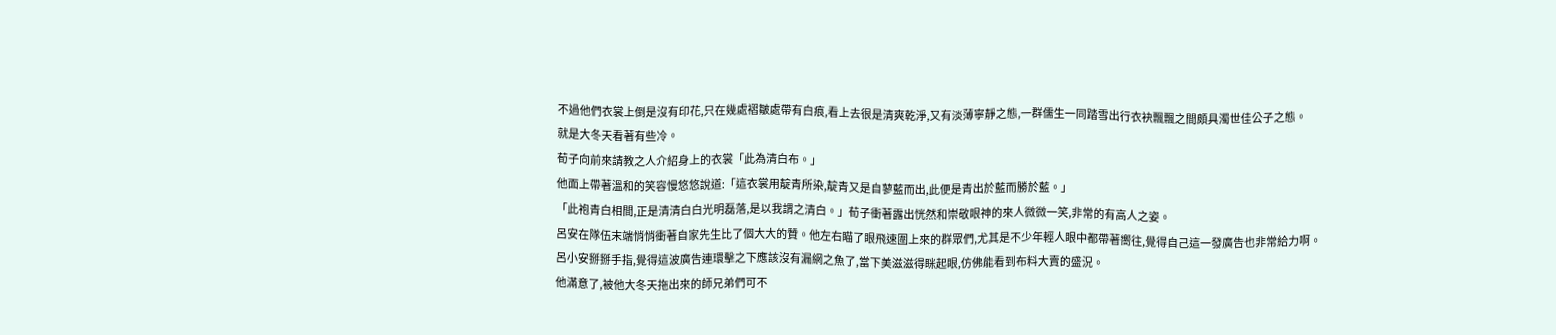不過他們衣裳上倒是沒有印花,只在幾處褶皺處帶有白痕,看上去很是清爽乾淨,又有淡薄寧靜之態,一群儒生一同踏雪出行衣袂飄飄之間頗具濁世佳公子之態。
就是大冬天看著有些冷。
荀子向前來請教之人介紹身上的衣裳「此為清白布。」
他面上帶著溫和的笑容慢悠悠說道:「這衣裳用靛青所染,靛青又是自蓼藍而出,此便是青出於藍而勝於藍。」
「此袍青白相間,正是清清白白光明磊落,是以我謂之清白。」荀子衝著露出恍然和崇敬眼神的來人微微一笑,非常的有高人之姿。
呂安在隊伍末端悄悄衝著自家先生比了個大大的贊。他左右瞄了眼飛速圍上來的群眾們,尤其是不少年輕人眼中都帶著嚮往,覺得自己這一發廣告也非常給力啊。
呂小安掰掰手指,覺得這波廣告連環擊之下應該沒有漏網之魚了,當下美滋滋得眯起眼,仿佛能看到布料大賣的盛況。
他滿意了,被他大冬天拖出來的師兄弟們可不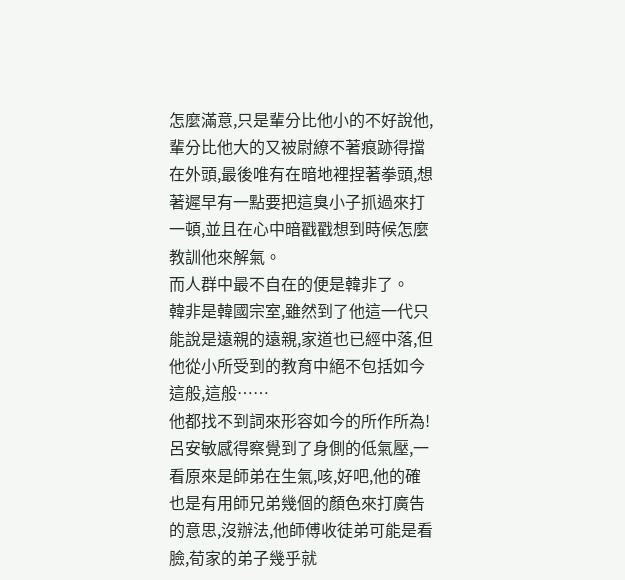怎麼滿意,只是輩分比他小的不好說他,輩分比他大的又被尉繚不著痕跡得擋在外頭,最後唯有在暗地裡捏著拳頭,想著遲早有一點要把這臭小子抓過來打一頓,並且在心中暗戳戳想到時候怎麼教訓他來解氣。
而人群中最不自在的便是韓非了。
韓非是韓國宗室,雖然到了他這一代只能說是遠親的遠親,家道也已經中落,但他從小所受到的教育中絕不包括如今這般,這般……
他都找不到詞來形容如今的所作所為!
呂安敏感得察覺到了身側的低氣壓,一看原來是師弟在生氣,咳,好吧,他的確也是有用師兄弟幾個的顏色來打廣告的意思,沒辦法,他師傅收徒弟可能是看臉,荀家的弟子幾乎就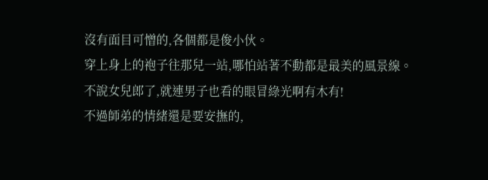沒有面目可憎的,各個都是俊小伙。
穿上身上的袍子往那兒一站,哪怕站著不動都是最美的風景線。不說女兒郎了,就連男子也看的眼冒綠光啊有木有!
不過師弟的情緒還是要安撫的,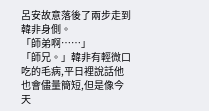呂安故意落後了兩步走到韓非身側。
「師弟啊……」
「師兄。」韓非有輕微口吃的毛病,平日裡說話他也會儘量簡短,但是像今天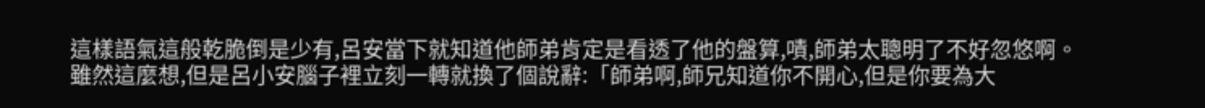這樣語氣這般乾脆倒是少有,呂安當下就知道他師弟肯定是看透了他的盤算,嘖,師弟太聰明了不好忽悠啊。
雖然這麼想,但是呂小安腦子裡立刻一轉就換了個說辭:「師弟啊,師兄知道你不開心,但是你要為大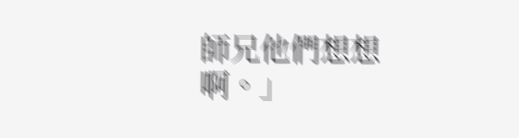師兄他們想想啊。」